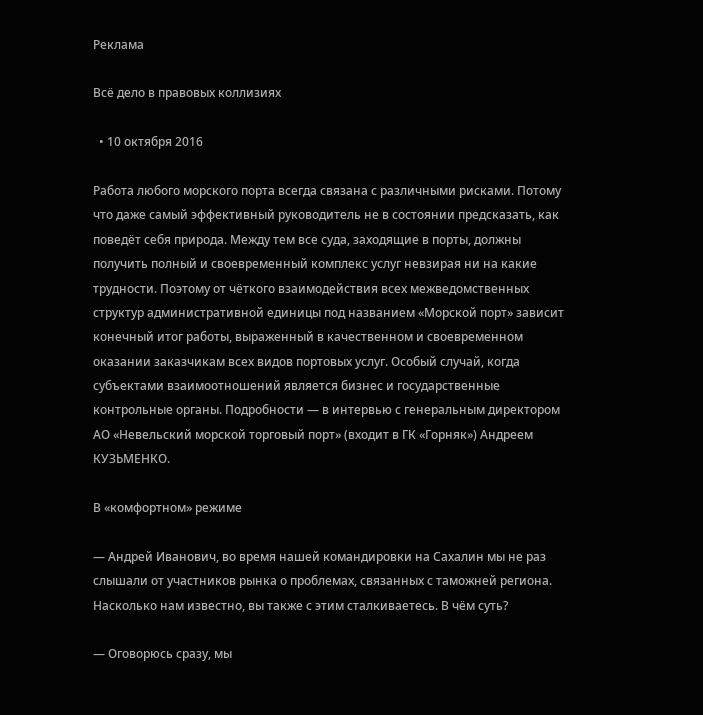Реклама

Всё дело в правовых коллизиях

  • 10 октября 2016

Работа любого морского порта всегда связана с различными рисками. Потому что даже самый эффективный руководитель не в состоянии предсказать, как поведёт себя природа. Между тем все суда, заходящие в порты, должны получить полный и своевременный комплекс услуг невзирая ни на какие трудности. Поэтому от чёткого взаимодействия всех межведомственных структур административной единицы под названием «Морской порт» зависит конечный итог работы, выраженный в качественном и своевременном оказании заказчикам всех видов портовых услуг. Особый случай, когда субъектами взаимоотношений является бизнес и государственные контрольные органы. Подробности — в интервью с генеральным директором АО «Невельский морской торговый порт» (входит в ГК «Горняк») Андреем КУЗЬМЕНКО.

В «комфортном» режиме

— Андрей Иванович, во время нашей командировки на Сахалин мы не раз слышали от участников рынка о проблемах, связанных с таможней региона. Насколько нам известно, вы также с этим сталкиваетесь. В чём суть?

— Оговорюсь сразу, мы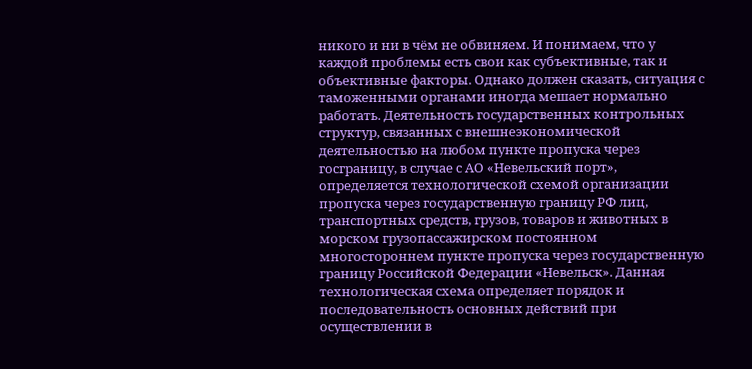никого и ни в чём не обвиняем. И понимаем, что у каждой проблемы есть свои как субъективные, так и объективные факторы. Однако должен сказать, ситуация с таможенными органами иногда мешает нормально работать. Деятельность государственных контрольных структур, связанных с внешнеэкономической деятельностью на любом пункте пропуска через госграницу, в случае с АО «Невельский порт», определяется технологической схемой организации пропуска через государственную границу РФ лиц, транспортных средств, грузов, товаров и животных в морском грузопассажирском постоянном многостороннем пункте пропуска через государственную границу Российской Федерации «Невельск». Данная технологическая схема определяет порядок и последовательность основных действий при осуществлении в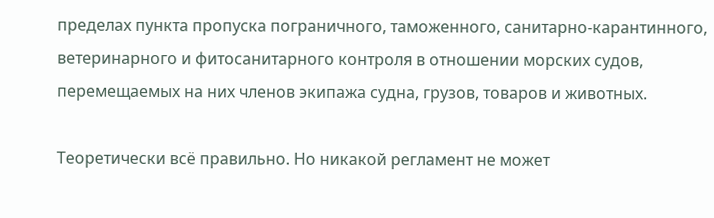пределах пункта пропуска пограничного, таможенного, санитарно-карантинного, ветеринарного и фитосанитарного контроля в отношении морских судов, перемещаемых на них членов экипажа судна, грузов, товаров и животных.

Теоретически всё правильно. Но никакой регламент не может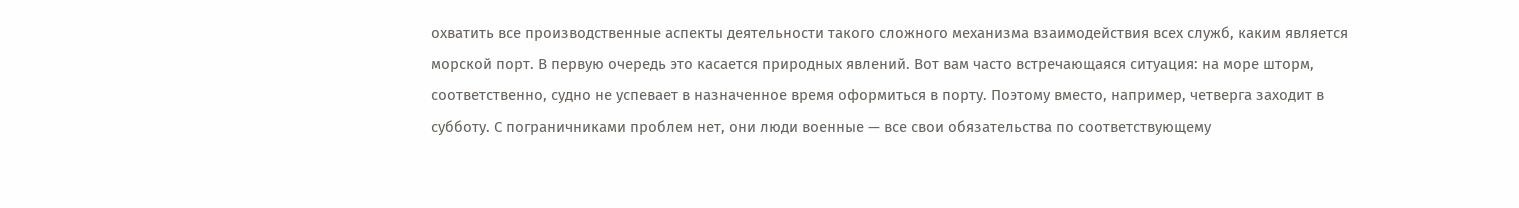охватить все производственные аспекты деятельности такого сложного механизма взаимодействия всех служб, каким является морской порт. В первую очередь это касается природных явлений. Вот вам часто встречающаяся ситуация: на море шторм, соответственно, судно не успевает в назначенное время оформиться в порту. Поэтому вместо, например, четверга заходит в субботу. С пограничниками проблем нет, они люди военные — все свои обязательства по соответствующему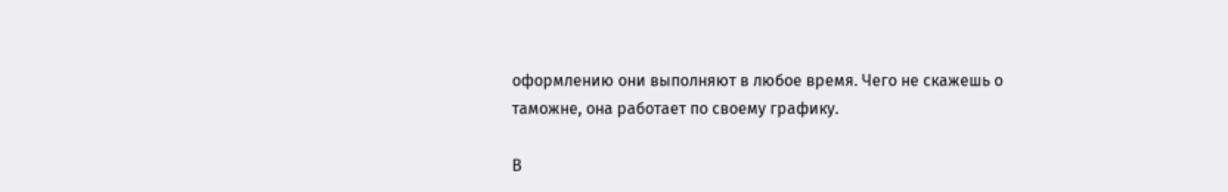оформлению они выполняют в любое время. Чего не скажешь о таможне, она работает по своему графику.

В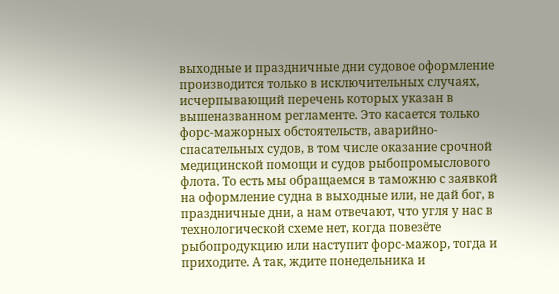выходные и праздничные дни судовое оформление производится только в исключительных случаях, исчерпывающий перечень которых указан в вышеназванном регламенте. Это касается только форс-мажорных обстоятельств, аварийно-спасательных судов, в том числе оказание срочной медицинской помощи и судов рыбопромыслового флота. То есть мы обращаемся в таможню с заявкой на оформление судна в выходные или, не дай бог, в праздничные дни, а нам отвечают, что угля у нас в технологической схеме нет, когда повезёте рыбопродукцию или наступит форс-мажор, тогда и приходите. А так, ждите понедельника и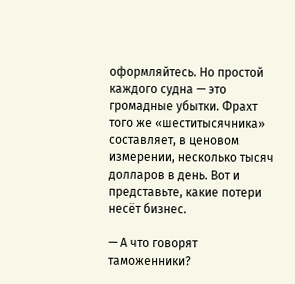оформляйтесь. Но простой каждого судна — это громадные убытки. Фрахт того же «шеститысячника» составляет, в ценовом измерении, несколько тысяч долларов в день. Вот и представьте, какие потери несёт бизнес.

— А что говорят таможенники?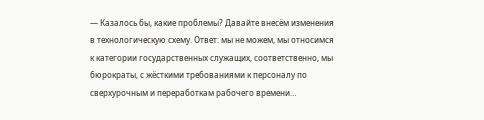— Казалось бы, какие проблемы? Давайте внесём изменения в технологическую схему. Ответ: мы не можем, мы относимся к категории государственных служащих, соответственно, мы бюрократы, с жёсткими требованиями к персоналу по сверхурочным и переработкам рабочего времени…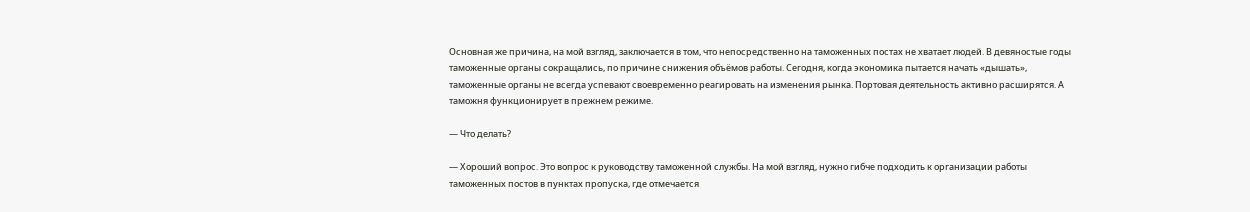Основная же причина, на мой взгляд, заключается в том, что непосредственно на таможенных постах не хватает людей. В девяностые годы таможенные органы сокращались, по причине снижения объёмов работы. Сегодня, когда экономика пытается начать «дышать», таможенные органы не всегда успевают своевременно реагировать на изменения рынка. Портовая деятельность активно расширятся. А таможня функционирует в прежнем режиме.

— Что делать?

— Хороший вопрос. Это вопрос к руководству таможенной службы. На мой взгляд, нужно гибче подходить к организации работы таможенных постов в пунктах пропуска, где отмечается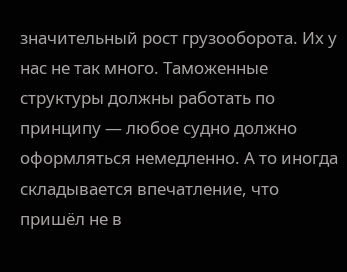значительный рост грузооборота. Их у нас не так много. Таможенные структуры должны работать по принципу — любое судно должно оформляться немедленно. А то иногда складывается впечатление, что пришёл не в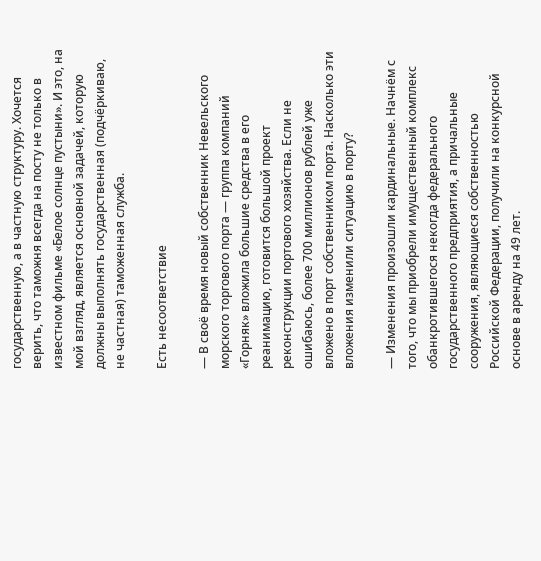государственную, а в частную структуру. Хочется верить, что таможня всегда на посту не только в известном фильме «Белое солнце пустыни». И это, на мой взгляд, является основной задачей, которую должны выполнять государственная (подчёркиваю, не частная) таможенная служба.

Есть несоответствие

— В своё время новый собственник Невельского морского торгового порта — группа компаний «Горняк» вложила большие средства в его реанимацию, готовится большой проект реконструкции портового хозяйства. Если не ошибаюсь, более 700 миллионов рублей уже вложено в порт собственником порта. Насколько эти вложения изменили ситуацию в порту?

— Изменения произошли кардинальные. Начнём с того, что мы приобрели имущественный комплекс обанкротившегося некогда федерального государственного предприятия, а причальные сооружения, являющиеся собственностью Российской Федерации, получили на конкурсной основе в аренду на 49 лет.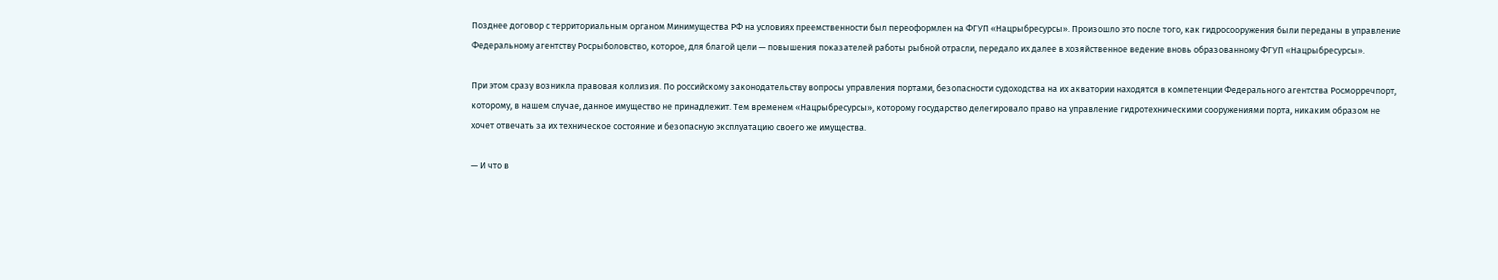Позднее договор с территориальным органом Минимущества РФ на условиях преемственности был переоформлен на ФГУП «Нацрыбресурсы». Произошло это после того, как гидросооружения были переданы в управление Федеральному агентству Росрыболовство, которое, для благой цели — повышения показателей работы рыбной отрасли, передало их далее в хозяйственное ведение вновь образованному ФГУП «Нацрыбресурсы».

При этом сразу возникла правовая коллизия. По российскому законодательству вопросы управления портами, безопасности судоходства на их акватории находятся в компетенции Федерального агентства Росморречпорт, которому, в нашем случае, данное имущество не принадлежит. Тем временем «Нацрыбресурсы», которому государство делегировало право на управление гидротехническими сооружениями порта, никаким образом не хочет отвечать за их техническое состояние и безопасную эксплуатацию своего же имущества.

— И что в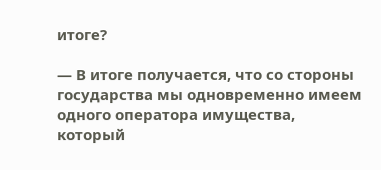итоге?

— В итоге получается, что со стороны государства мы одновременно имеем одного оператора имущества, который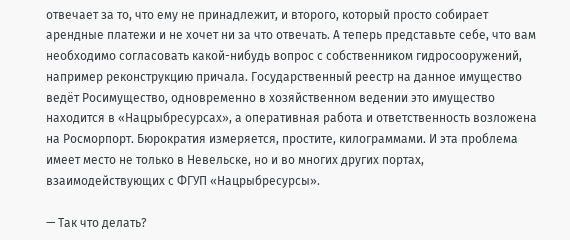отвечает за то, что ему не принадлежит, и второго, который просто собирает арендные платежи и не хочет ни за что отвечать. А теперь представьте себе, что вам необходимо согласовать какой-нибудь вопрос с собственником гидросооружений, например реконструкцию причала. Государственный реестр на данное имущество ведёт Росимущество, одновременно в хозяйственном ведении это имущество находится в «Нацрыбресурсах», а оперативная работа и ответственность возложена на Росморпорт. Бюрократия измеряется, простите, килограммами. И эта проблема имеет место не только в Невельске, но и во многих других портах, взаимодействующих с ФГУП «Нацрыбресурсы».

— Так что делать?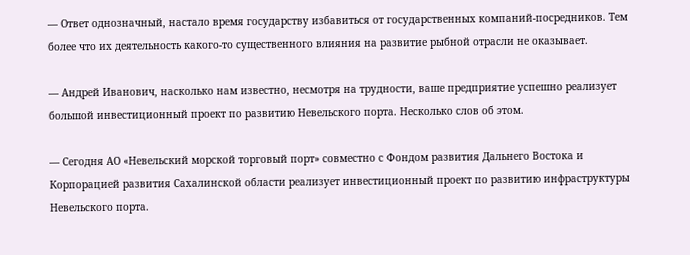— Ответ однозначный, настало время государству избавиться от государственных компаний-посредников. Тем более что их деятельность какого-то существенного влияния на развитие рыбной отрасли не оказывает.

— Андрей Иванович, насколько нам известно, несмотря на трудности, ваше предприятие успешно реализует большой инвестиционный проект по развитию Невельского порта. Несколько слов об этом.

— Сегодня АО «Невельский морской торговый порт» совместно с Фондом развития Дальнего Востока и Корпорацией развития Сахалинской области реализует инвестиционный проект по развитию инфраструктуры Невельского порта.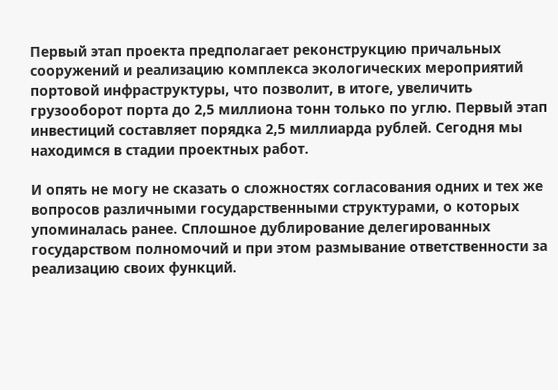Первый этап проекта предполагает реконструкцию причальных сооружений и реализацию комплекса экологических мероприятий портовой инфраструктуры, что позволит, в итоге, увеличить грузооборот порта до 2,5 миллиона тонн только по углю. Первый этап инвестиций составляет порядка 2,5 миллиарда рублей. Сегодня мы находимся в стадии проектных работ.

И опять не могу не сказать о сложностях согласования одних и тех же вопросов различными государственными структурами, о которых упоминалась ранее. Сплошное дублирование делегированных государством полномочий и при этом размывание ответственности за реализацию своих функций.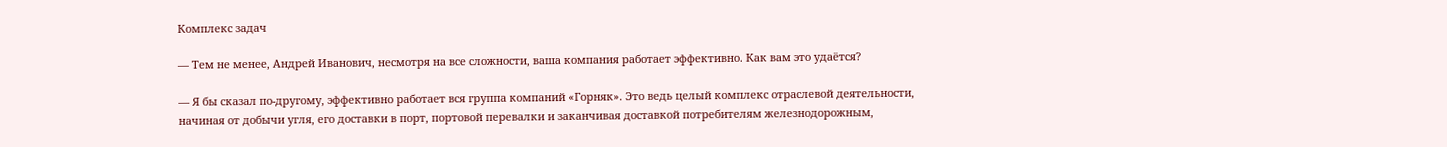Комплекс задач

— Тем не менее, Андрей Иванович, несмотря на все сложности, ваша компания работает эффективно. Как вам это удаётся?

— Я бы сказал по-другому, эффективно работает вся группа компаний «Горняк». Это ведь целый комплекс отраслевой деятельности, начиная от добычи угля, его доставки в порт, портовой перевалки и заканчивая доставкой потребителям железнодорожным,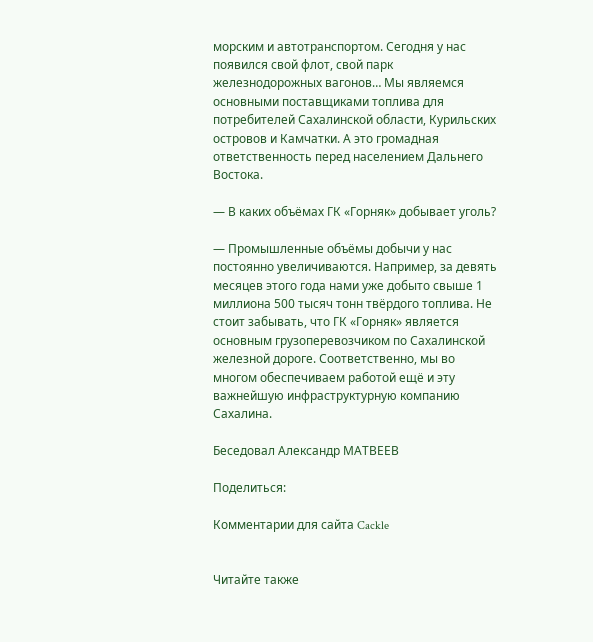морским и автотранспортом. Сегодня у нас появился свой флот, свой парк железнодорожных вагонов… Мы являемся основными поставщиками топлива для потребителей Сахалинской области, Курильских островов и Камчатки. А это громадная ответственность перед населением Дальнего Востока.

— В каких объёмах ГК «Горняк» добывает уголь?

— Промышленные объёмы добычи у нас постоянно увеличиваются. Например, за девять месяцев этого года нами уже добыто свыше 1 миллиона 500 тысяч тонн твёрдого топлива. Не стоит забывать, что ГК «Горняк» является основным грузоперевозчиком по Сахалинской железной дороге. Соответственно, мы во многом обеспечиваем работой ещё и эту важнейшую инфраструктурную компанию Сахалина.

Беседовал Александр МАТВЕЕВ

Поделиться:

Комментарии для сайта Cackle


Читайте также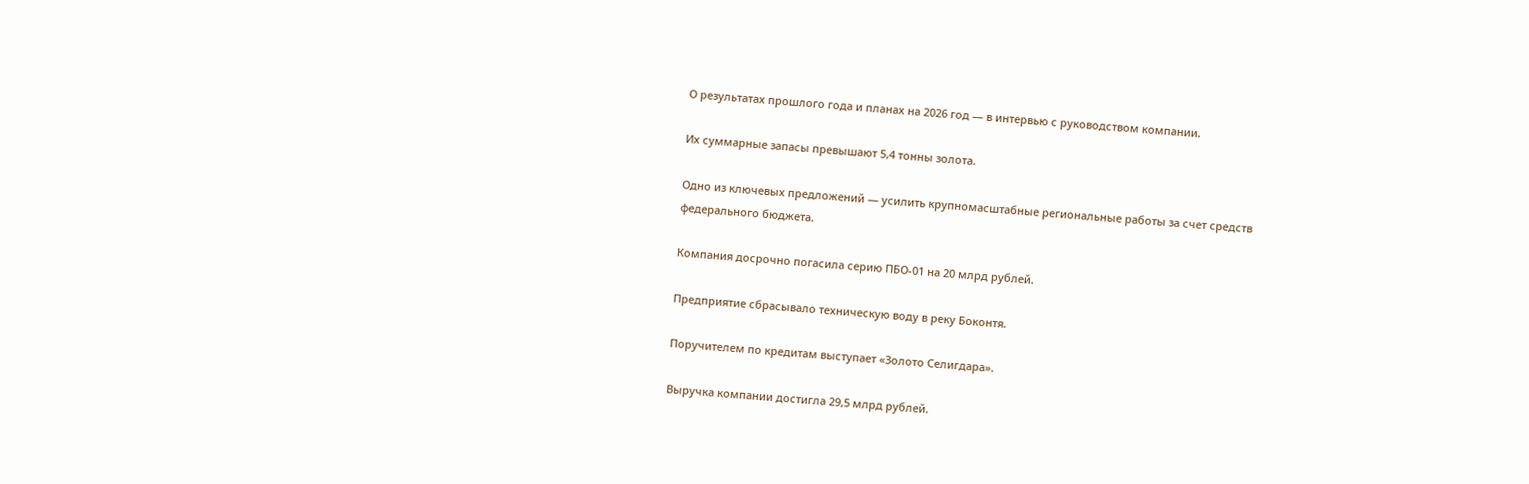О результатах прошлого года и планах на 2026 год — в интервью с руководством компании.

Их суммарные запасы превышают 5,4 тонны золота.

Одно из ключевых предложений — усилить крупномасштабные региональные работы за счет средств федерального бюджета.

Компания досрочно погасила серию ПБО-01 на 20 млрд рублей.

Предприятие сбрасывало техническую воду в реку Боконтя.

Поручителем по кредитам выступает «Золото Селигдара».

Выручка компании достигла 29,5 млрд рублей.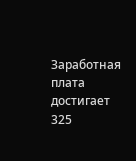Заработная плата достигает 325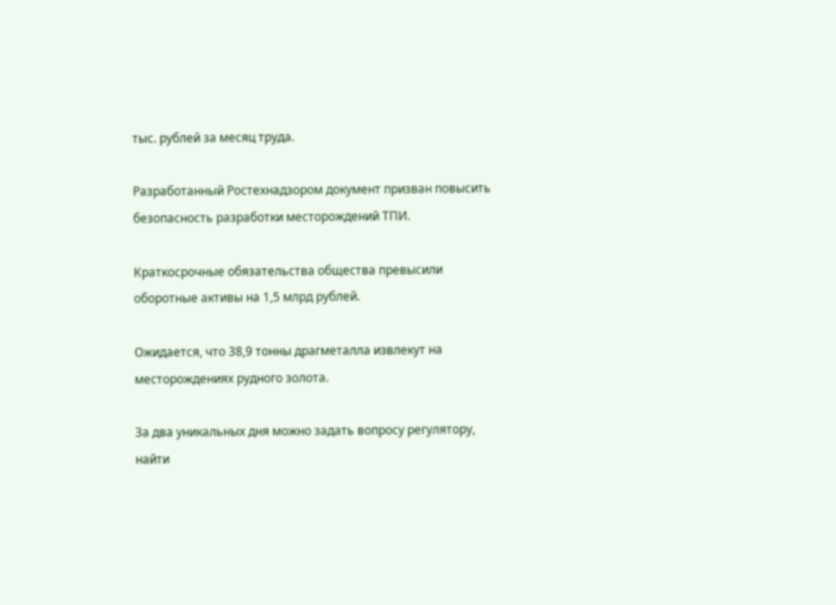тыс. рублей за месяц труда.

Разработанный Ростехнадзором документ призван повысить безопасность разработки месторождений ТПИ.

Краткосрочные обязательства общества превысили оборотные активы на 1,5 млрд рублей.

Ожидается, что 38,9 тонны драгметалла извлекут на месторождениях рудного золота.

За два уникальных дня можно задать вопросу регулятору, найти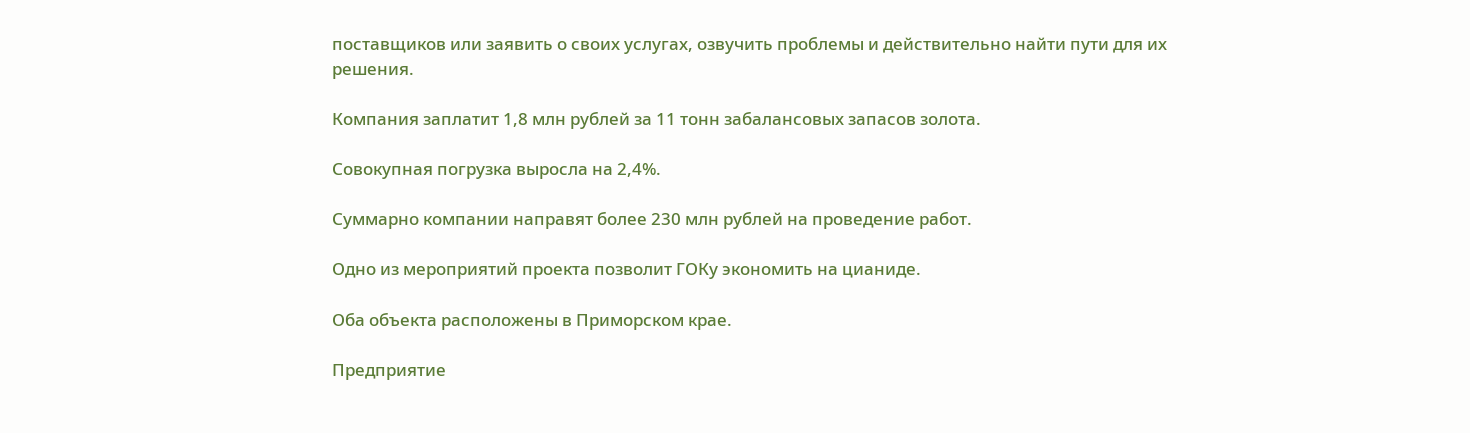поставщиков или заявить о своих услугах, озвучить проблемы и действительно найти пути для их решения.

Компания заплатит 1,8 млн рублей за 11 тонн забалансовых запасов золота.

Совокупная погрузка выросла на 2,4%.

Суммарно компании направят более 230 млн рублей на проведение работ.

Одно из мероприятий проекта позволит ГОКу экономить на цианиде.

Оба объекта расположены в Приморском крае.

Предприятие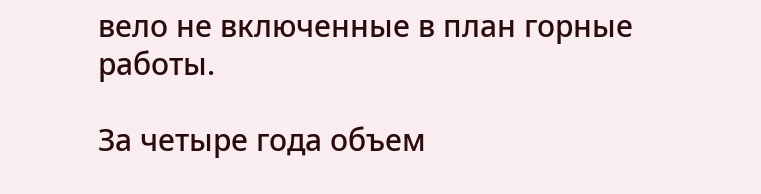вело не включенные в план горные работы.

За четыре года объем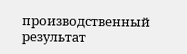производственный результат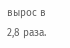вырос в 2,8 раза.